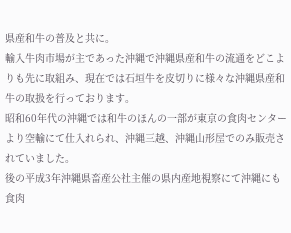県産和牛の普及と共に。
輸入牛肉市場が主であった沖縄で沖縄県産和牛の流通をどこよりも先に取組み、現在では石垣牛を皮切りに様々な沖縄県産和牛の取扱を行っております。
昭和60年代の沖縄では和牛のほんの一部が東京の食肉センターより空輸にて仕入れられ、沖縄三越、沖縄山形屋でのみ販売されていました。
後の平成3年沖縄県畜産公社主催の県内産地視察にて沖縄にも食肉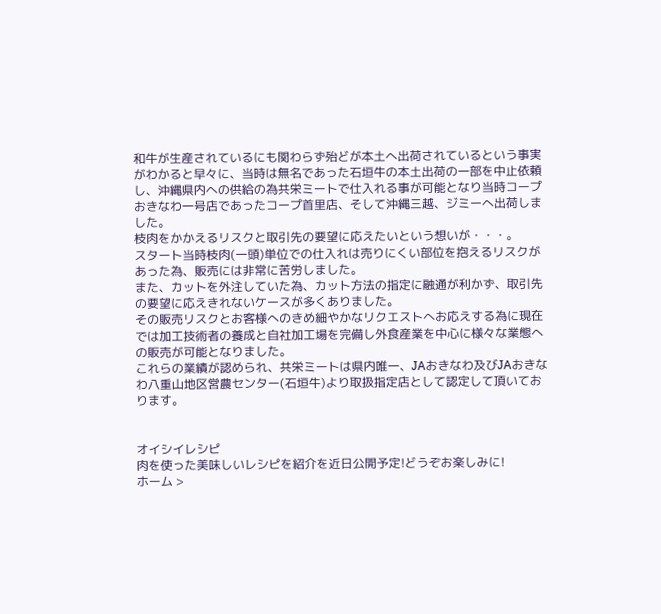和牛が生産されているにも関わらず殆どが本土へ出荷されているという事実がわかると早々に、当時は無名であった石垣牛の本土出荷の一部を中止依頼し、沖縄県内への供給の為共栄ミートで仕入れる事が可能となり当時コープおきなわ一号店であったコープ首里店、そして沖縄三越、ジミーへ出荷しました。
枝肉をかかえるリスクと取引先の要望に応えたいという想いが・・・。
スタート当時枝肉(一頭)単位での仕入れは売りにくい部位を抱えるリスクがあった為、販売には非常に苦労しました。
また、カットを外注していた為、カット方法の指定に融通が利かず、取引先の要望に応えきれないケースが多くありました。
その販売リスクとお客様へのきめ細やかなリクエストへお応えする為に現在では加工技術者の養成と自社加工場を完備し外食産業を中心に様々な業態への販売が可能となりました。
これらの業績が認められ、共栄ミートは県内唯一、JAおきなわ及びJAおきなわ八重山地区営農センター(石垣牛)より取扱指定店として認定して頂いております。


オイシイレシピ
肉を使った美味しいレシピを紹介を近日公開予定!どうぞお楽しみに!
ホーム >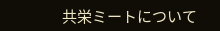共栄ミートについて